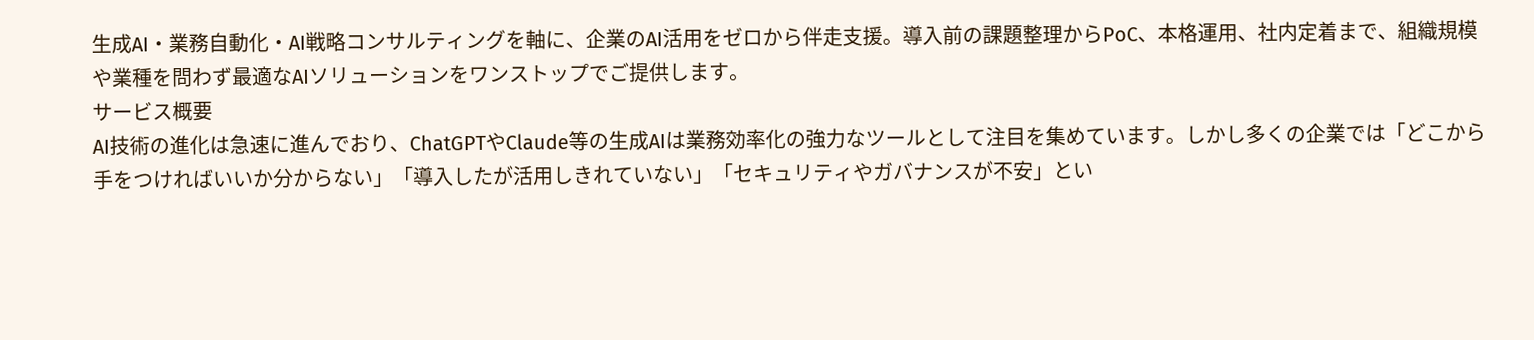生成AI・業務自動化・AI戦略コンサルティングを軸に、企業のAI活用をゼロから伴走支援。導入前の課題整理からPoC、本格運用、社内定着まで、組織規模や業種を問わず最適なAIソリューションをワンストップでご提供します。
サービス概要
AI技術の進化は急速に進んでおり、ChatGPTやClaude等の生成AIは業務効率化の強力なツールとして注目を集めています。しかし多くの企業では「どこから手をつければいいか分からない」「導入したが活用しきれていない」「セキュリティやガバナンスが不安」とい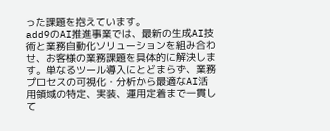った課題を抱えています。
add9のAI推進事業では、最新の生成AI技術と業務自動化ソリューションを組み合わせ、お客様の業務課題を具体的に解決します。単なるツール導入にとどまらず、業務プロセスの可視化・分析から最適なAI活用領域の特定、実装、運用定着まで一貫して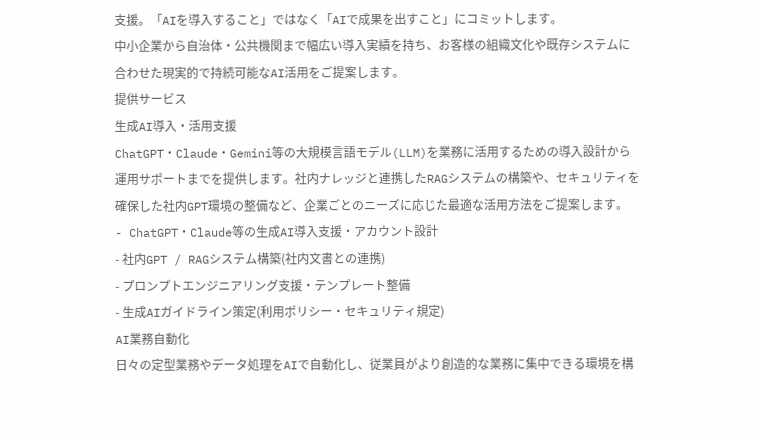支援。「AIを導入すること」ではなく「AIで成果を出すこと」にコミットします。
中小企業から自治体・公共機関まで幅広い導入実績を持ち、お客様の組織文化や既存システムに合わせた現実的で持続可能なAI活用をご提案します。
提供サービス
生成AI導入・活用支援
ChatGPT・Claude・Gemini等の大規模言語モデル(LLM)を業務に活用するための導入設計から運用サポートまでを提供します。社内ナレッジと連携したRAGシステムの構築や、セキュリティを確保した社内GPT環境の整備など、企業ごとのニーズに応じた最適な活用方法をご提案します。
- ChatGPT・Claude等の生成AI導入支援・アカウント設計
- 社内GPT / RAGシステム構築(社内文書との連携)
- プロンプトエンジニアリング支援・テンプレート整備
- 生成AIガイドライン策定(利用ポリシー・セキュリティ規定)
AI業務自動化
日々の定型業務やデータ処理をAIで自動化し、従業員がより創造的な業務に集中できる環境を構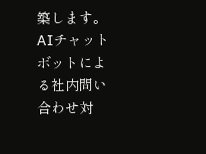築します。AIチャットボットによる社内問い合わせ対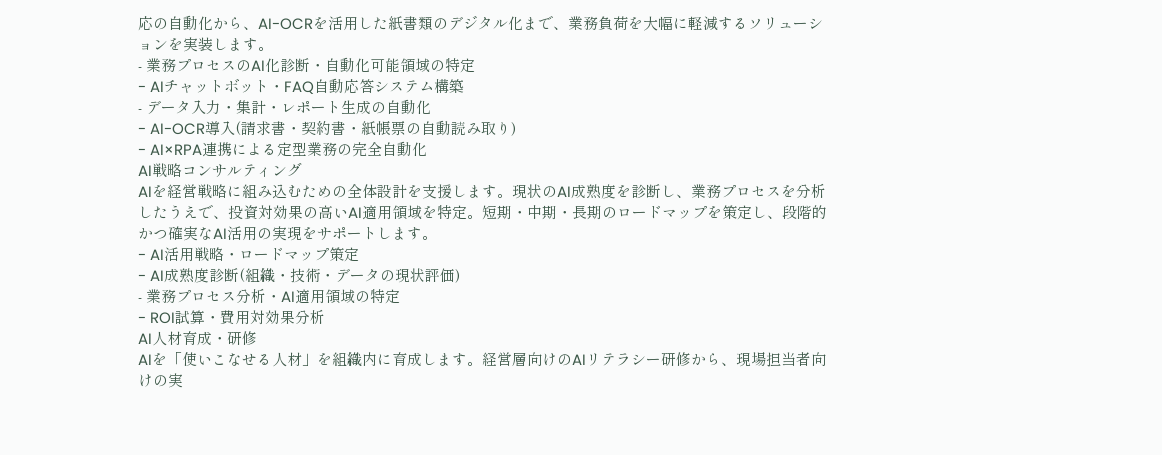応の自動化から、AI-OCRを活用した紙書類のデジタル化まで、業務負荷を大幅に軽減するソリューションを実装します。
- 業務プロセスのAI化診断・自動化可能領域の特定
- AIチャットボット・FAQ自動応答システム構築
- データ入力・集計・レポート生成の自動化
- AI-OCR導入(請求書・契約書・紙帳票の自動読み取り)
- AI×RPA連携による定型業務の完全自動化
AI戦略コンサルティング
AIを経営戦略に組み込むための全体設計を支援します。現状のAI成熟度を診断し、業務プロセスを分析したうえで、投資対効果の高いAI適用領域を特定。短期・中期・長期のロードマップを策定し、段階的かつ確実なAI活用の実現をサポートします。
- AI活用戦略・ロードマップ策定
- AI成熟度診断(組織・技術・データの現状評価)
- 業務プロセス分析・AI適用領域の特定
- ROI試算・費用対効果分析
AI人材育成・研修
AIを「使いこなせる人材」を組織内に育成します。経営層向けのAIリテラシー研修から、現場担当者向けの実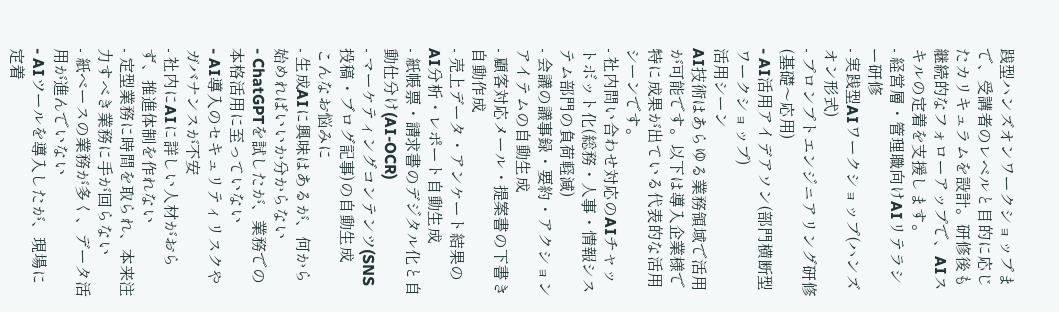践型ハンズオンワークショップまで、受講者のレベルと目的に応じたカリキュラムを設計。研修後も継続的なフォローアップで、AIスキルの定着を支援します。
- 経営層・管理職向けAIリテラシー研修
- 実践型AIワークショップ(ハンズオン形式)
- プロンプトエンジニアリング研修(基礎〜応用)
- AI活用アイデアソン(部門横断型ワークショップ)
活用シーン
AI技術はあらゆる業務領域で活用が可能です。以下は導入企業様で特に成果が出ている代表的な活用シーンです。
- 社内問い合わせ対応のAIチャットボット化(総務・人事・情報システム部門の負荷軽減)
- 会議の議事録・要約・アクションアイテムの自動生成
- 顧客対応メール・提案書の下書き自動作成
- 売上データ・アンケート結果のAI分析・レポート自動生成
- 紙帳票・請求書のデジタル化と自動仕分け(AI-OCR)
- マーケティングコンテンツ(SNS投稿・ブログ記事)の自動生成
こんなお悩みに
- 生成AIに興味はあるが、何から始めればいいか分からない
- ChatGPTを試したが、業務での本格活用に至っていない
- AI導入のセキュリティリスクやガバナンスが不安
- 社内にAIに詳しい人材がおらず、推進体制を作れない
- 定型業務に時間を取られ、本来注力すべき業務に手が回らない
- 紙ベースの業務が多く、データ活用が進んでいない
- AIツールを導入したが、現場に定着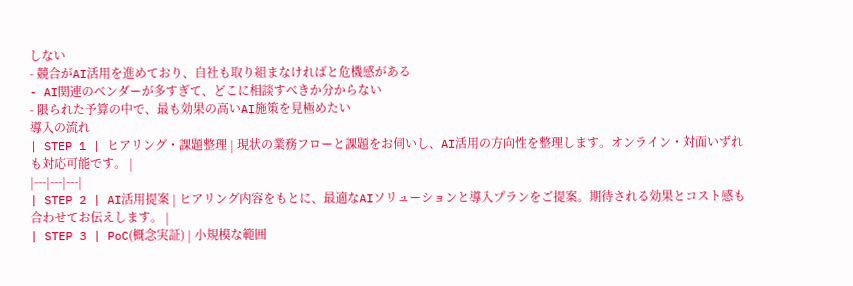しない
- 競合がAI活用を進めており、自社も取り組まなければと危機感がある
- AI関連のベンダーが多すぎて、どこに相談すべきか分からない
- 限られた予算の中で、最も効果の高いAI施策を見極めたい
導入の流れ
| STEP 1 | ヒアリング・課題整理 | 現状の業務フローと課題をお伺いし、AI活用の方向性を整理します。オンライン・対面いずれも対応可能です。 |
|---|---|---|
| STEP 2 | AI活用提案 | ヒアリング内容をもとに、最適なAIソリューションと導入プランをご提案。期待される効果とコスト感も合わせてお伝えします。 |
| STEP 3 | PoC(概念実証) | 小規模な範囲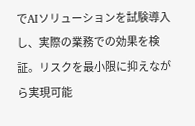でAIソリューションを試験導入し、実際の業務での効果を検証。リスクを最小限に抑えながら実現可能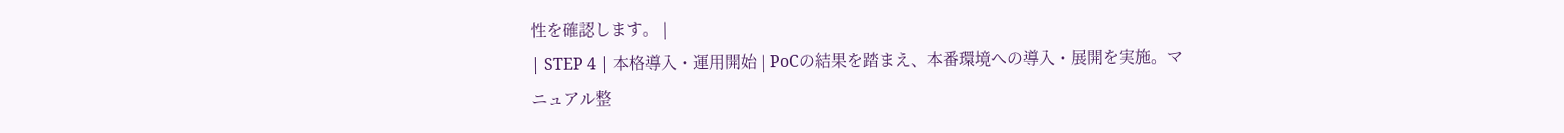性を確認します。 |
| STEP 4 | 本格導入・運用開始 | PoCの結果を踏まえ、本番環境への導入・展開を実施。マニュアル整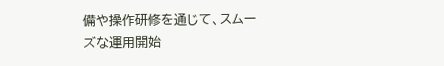備や操作研修を通じて、スムーズな運用開始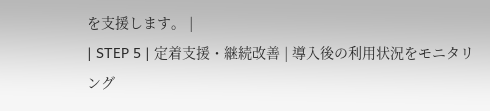を支援します。 |
| STEP 5 | 定着支援・継続改善 | 導入後の利用状況をモニタリング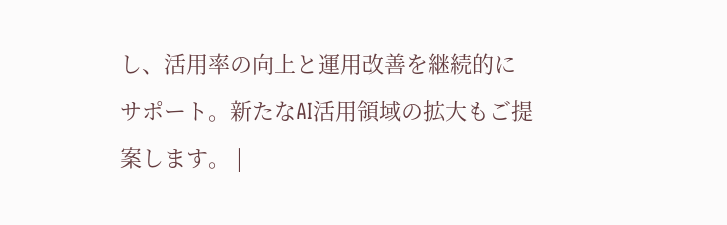し、活用率の向上と運用改善を継続的にサポート。新たなAI活用領域の拡大もご提案します。 |